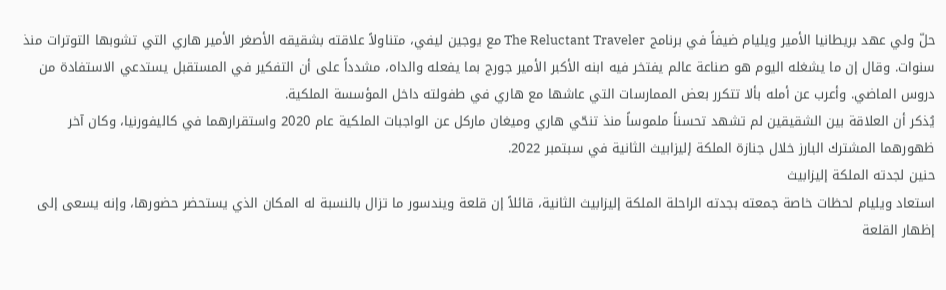حلّ ولي عهد بريطانيا الأمير ويليام ضيفاً في برنامج The Reluctant Traveler مع يوجين ليفي، متناولاً علاقته بشقيقه الأصغر الأمير هاري التي تشوبها التوترات منذ سنوات. وقال إن ما يشغله اليوم هو صناعة عالم يفتخر فيه ابنه الأكبر الأمير جورج بما يفعله والداه، مشدداً على أن التفكير في المستقبل يستدعي الاستفادة من دروس الماضي. وأعرب عن أمله بألا تتكرر بعض الممارسات التي عاشها مع هاري في طفولته داخل المؤسسة الملكية.
يُذكر أن العلاقة بين الشقيقين لم تشهد تحسناً ملموساً منذ تنحّي هاري وميغان ماركل عن الواجبات الملكية عام 2020 واستقرارهما في كاليفورنيا، وكان آخر ظهورهما المشترك البارز خلال جنازة الملكة إليزابيث الثانية في سبتمبر 2022.
حنين لجدته الملكة إليزابيث
استعاد ويليام لحظات خاصة جمعته بجدته الراحلة الملكة إليزابيث الثانية، قائلاً إن قلعة ويندسور ما تزال بالنسبة له المكان الذي يستحضر حضورها، وإنه يسعى إلى إظهار القلعة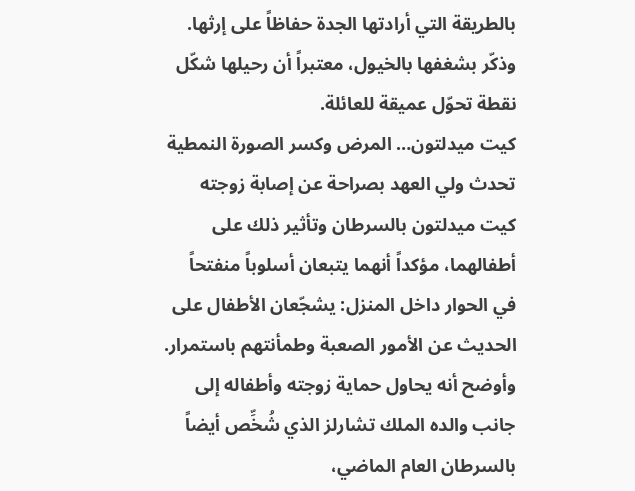بالطريقة التي أرادتها الجدة حفاظاً على إرثها. وذكّر بشغفها بالخيول، معتبراً أن رحيلها شكّل نقطة تحوّل عميقة للعائلة.
كيت ميدلتون… المرض وكسر الصورة النمطية
تحدث ولي العهد بصراحة عن إصابة زوجته كيت ميدلتون بالسرطان وتأثير ذلك على أطفالهما، مؤكداً أنهما يتبعان أسلوباً منفتحاً في الحوار داخل المنزل: يشجّعان الأطفال على الحديث عن الأمور الصعبة وطمأنتهم باستمرار. وأوضح أنه يحاول حماية زوجته وأطفاله إلى جانب والده الملك تشارلز الذي شُخِّص أيضاً بالسرطان العام الماضي،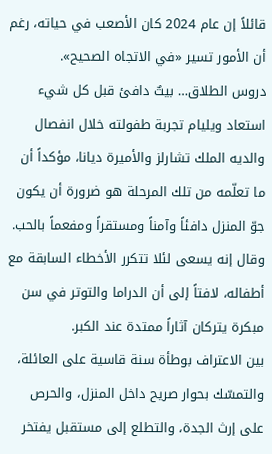قائلاً إن عام 2024 كان الأصعب في حياته، رغم أن الأمور تسير «في الاتجاه الصحيح».
دروس الطلاق… بيتٌ دافئ قبل كل شيء
استعاد ويليام تجربة طفولته خلال انفصال والديه الملك تشارلز والأميرة ديانا، مؤكداً أن ما تعلّمه من تلك المرحلة هو ضرورة أن يكون جوّ المنزل دافئاً وآمناً ومستقراً ومفعماً بالحب. وقال إنه يسعى لئلا تتكرر الأخطاء السابقة مع أطفاله، لافتاً إلى أن الدراما والتوتر في سن مبكرة يتركان آثاراً ممتدة عند الكبر.
بين الاعتراف بوطأة سنة قاسية على العائلة، والتمسّك بحوار صريح داخل المنزل، والحرص على إرث الجدة، والتطلع إلى مستقبل يفتخر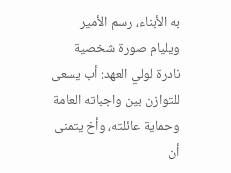به الأبناء، رسم الأمير ويليام صورة شخصية نادرة لولي العهد: أب يسعى للتوازن بين واجباته العامة وحماية عائلته، وأخ يتمنى أن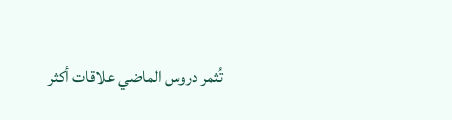تُثمر دروس الماضي علاقات أكثر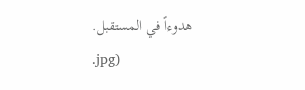هدوءاً في المستقبل.
.jpg)